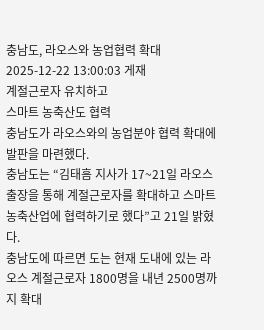충남도, 라오스와 농업협력 확대
2025-12-22 13:00:03 게재
계절근로자 유치하고
스마트 농축산도 협력
충남도가 라오스와의 농업분야 협력 확대에 발판을 마련했다.
충남도는 “김태흠 지사가 17~21일 라오스 출장을 통해 계절근로자를 확대하고 스마트 농축산업에 협력하기로 했다”고 21일 밝혔다.
충남도에 따르면 도는 현재 도내에 있는 라오스 계절근로자 1800명을 내년 2500명까지 확대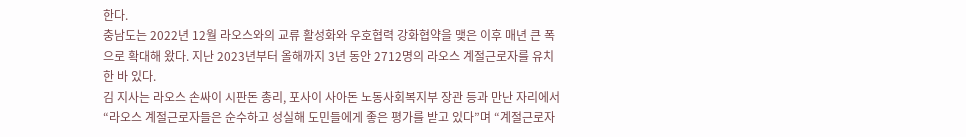한다.
충남도는 2022년 12월 라오스와의 교류 활성화와 우호협력 강화협약을 맺은 이후 매년 큰 폭으로 확대해 왔다. 지난 2023년부터 올해까지 3년 동안 2712명의 라오스 계절근로자를 유치한 바 있다.
김 지사는 라오스 손싸이 시판돈 총리, 포사이 사아돈 노동사회복지부 장관 등과 만난 자리에서 “라오스 계절근로자들은 순수하고 성실해 도민들에게 좋은 평가를 받고 있다”며 “계절근로자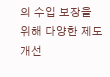의 수입 보장을 위해 다양한 제도개선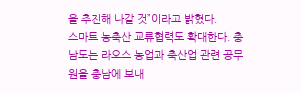을 추진해 나갈 것”이라고 밝혔다.
스마트 농축산 교류협력도 확대한다. 충남도는 라오스 농업과 축산업 관련 공무원을 충남에 보내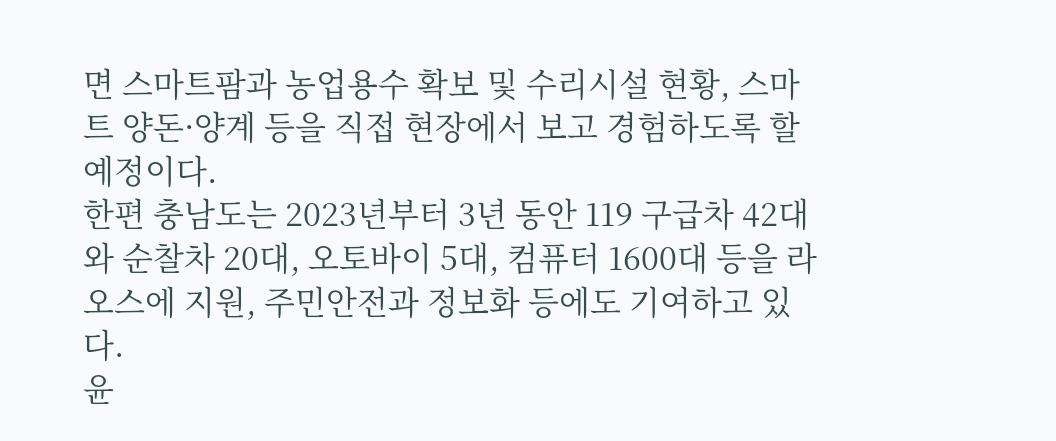면 스마트팜과 농업용수 확보 및 수리시설 현황, 스마트 양돈·양계 등을 직접 현장에서 보고 경험하도록 할 예정이다.
한편 충남도는 2023년부터 3년 동안 119 구급차 42대와 순찰차 20대, 오토바이 5대, 컴퓨터 1600대 등을 라오스에 지원, 주민안전과 정보화 등에도 기여하고 있다.
윤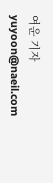여운 기자 yuyoon@naeil.com